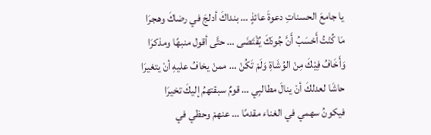يا جامعَ الحسناتِ دعوةَ عائذٍ … بنداكَ أدلجَ في رضاكَ وهجرَا
مَا كُنْتُ أَحْسَبُ أَنَّ جُودَكَ يُقْتَضَى … حتَّى أقول منبهًا ومذكرَا
وَأَخَافُ فِيْكَ مِنْ الوُشَاةِ وَلَمْ تَكُنْ … ممنْ يخافُ عليهِ أنْ يتغيرَا
حاشَا لعدلكَ أنْ ينالَ مطالبِي … قومٌ سبقتهمُ إليكَ تخيرَا
فيكونُ سهمي في الغناء مقدمًا … عنهمْ وحظي في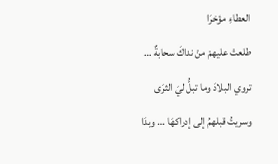العطاءِ مؤخرَا
طلعتْ عليهمْ منْ نداكَ سحابةٌ … تروي البلادَ وما تبلُّ ليَ الثرَى
وسريتُ قبلهمُ إلى إدراكهَا … وبدَا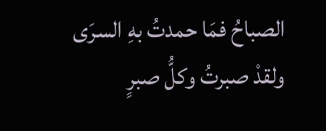الصباحُ فمَا حمدتُ بهِ السرَى
ولقدْ صبرتُ وكلُّ صبرٍ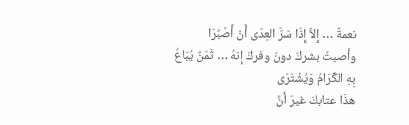نعمةٌ … إِلاَّ إِذَا سَرَّ العِدَى أَنْ أَصْبُرَا
وأصبتُ بشركَ دونَ وفركَ إنهُ … ثَمَنٌ يُبَاعُ بِهِ الكِّرَامُ وَيُشْتَرَى
هذَا عتابكَ غيرَ أنَّ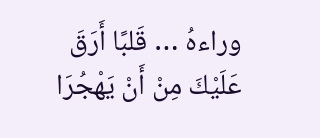وراءهُ … قَلبًا أَرَقَ عَلَيْكَ مِنْ أَنْ يَهْجُرَا